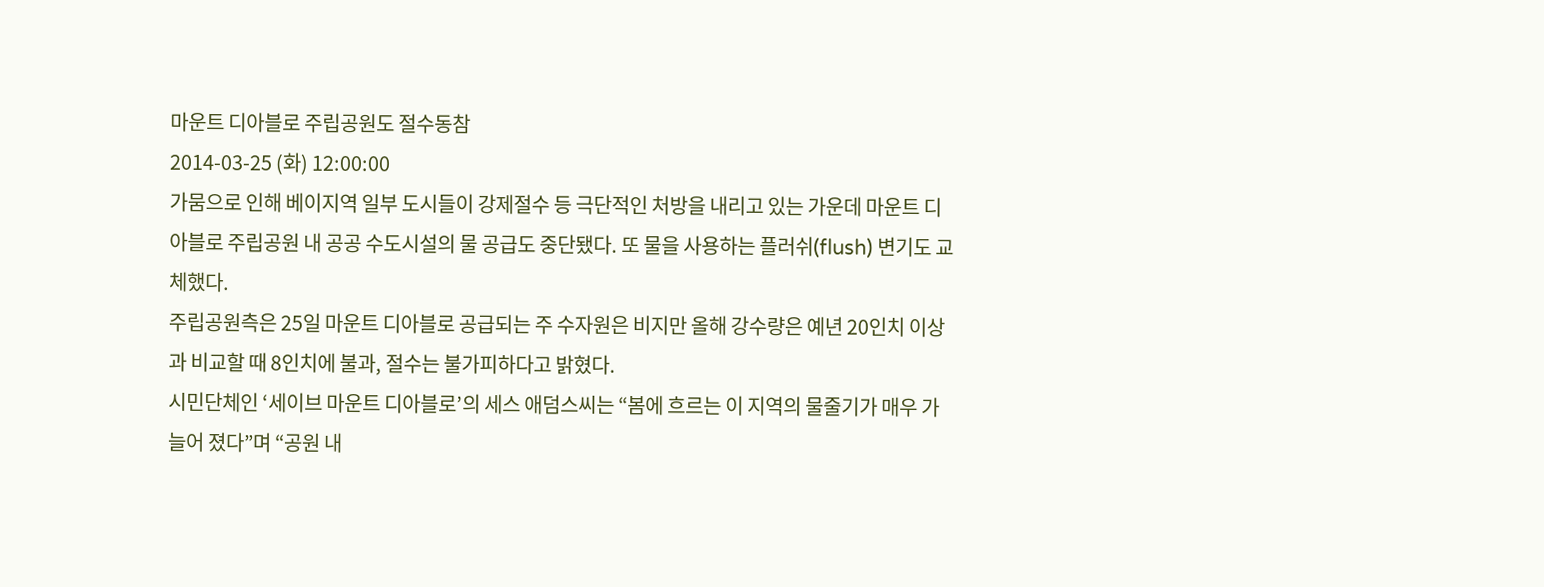마운트 디아블로 주립공원도 절수동참
2014-03-25 (화) 12:00:00
가뭄으로 인해 베이지역 일부 도시들이 강제절수 등 극단적인 처방을 내리고 있는 가운데 마운트 디아블로 주립공원 내 공공 수도시설의 물 공급도 중단됐다. 또 물을 사용하는 플러쉬(flush) 변기도 교체했다.
주립공원측은 25일 마운트 디아블로 공급되는 주 수자원은 비지만 올해 강수량은 예년 20인치 이상과 비교할 때 8인치에 불과, 절수는 불가피하다고 밝혔다.
시민단체인 ‘세이브 마운트 디아블로’의 세스 애덤스씨는 “봄에 흐르는 이 지역의 물줄기가 매우 가늘어 졌다”며 “공원 내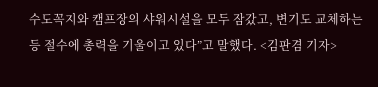수도꼭지와 캠프장의 샤워시설을 모두 잠갔고, 변기도 교체하는 등 절수에 총력을 기울이고 있다”고 말했다. <김판겸 기자>